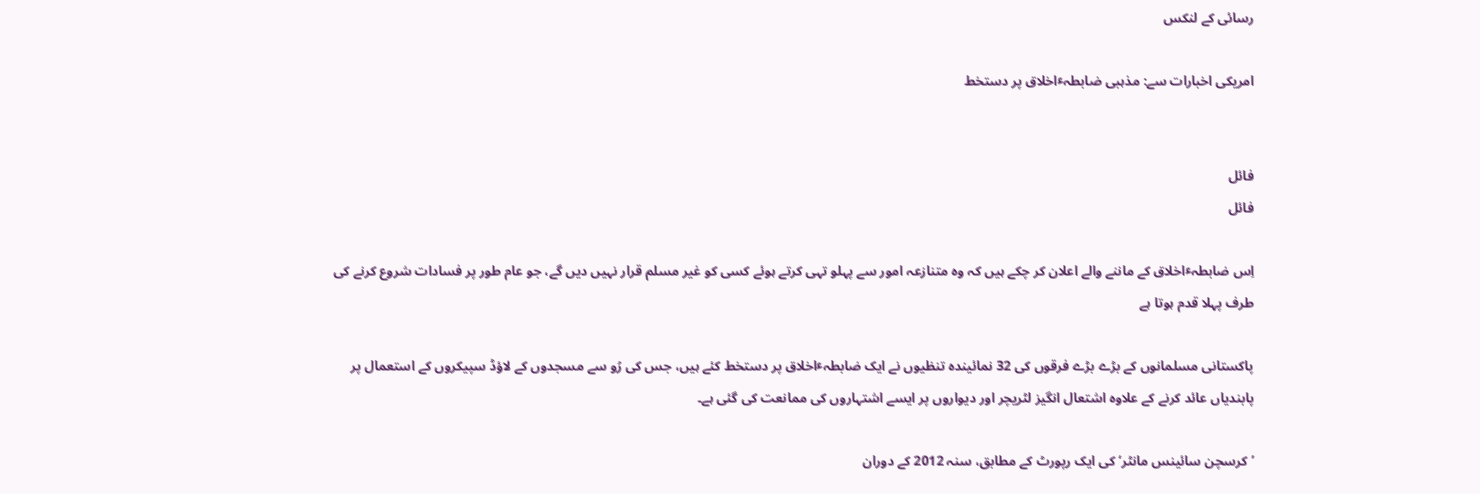رسائی کے لنکس

امریکی اخبارات سے: مذہبی ضابطہٴاخلاق پر دستخط


فائل
فائل

اِس ضابطہٴاخلاق کے ماننے والے اعلان کر چکے ہیں کہ وہ متنازعہ امور سے پہلو تہی کرتے ہوئے کسی کو غیر مسلم قرار نہیں دیں گے، جو عام طور پر فسادات شروع کرنے کی طرف پہلا قدم ہوتا ہے

پاکستانی مسلمانوں کے بڑے بڑے فرقوں کی 32 نمائیندہ تنظیوں نے ایک ضابطہٴاخلاق پر دستخط کئے ہیں، جس کی رُو سے مسجدوں کے لاؤڈ سپیکروں کے استعمال پر پابندیاں عائد کرنے کے علاوہ اشتعال انگیز لٹریچر اور دیواروں پر ایسے اشتہاروں کی ممانعت کی گئی ہے۔

’کرسچن سائینس مانٹر‘ کی ایک رپورٹ کے مطابق، سنہ 2012 کے دوران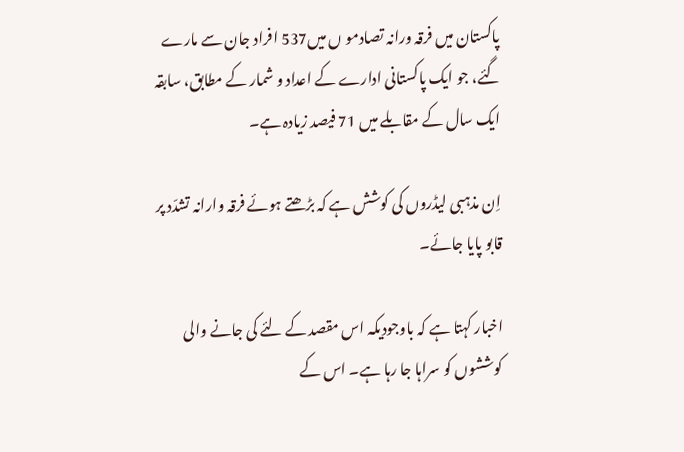پاکستان میں فرقہ ورانہ تصادمو ں میں537 افراد جان سے مارے گئے، جو ایک پاکستانی ادارے کے اعداد و شمار کے مطابق، سابقہ ایک سال کے مقابلے میں 71 فیصد زیادہ ہے۔

اِن مذہبی لیڈروں کی کوشش ہے کہ بڑھتے ہوئے فرقہ وارانہ تشدّد پر قابو پایا جائے۔

اخبار کہتا ہے کہ باوجودیکہ اس مقصد کے لئے کی جانے والی کوششوں کو سراہا جا رہا ہے۔ اس کے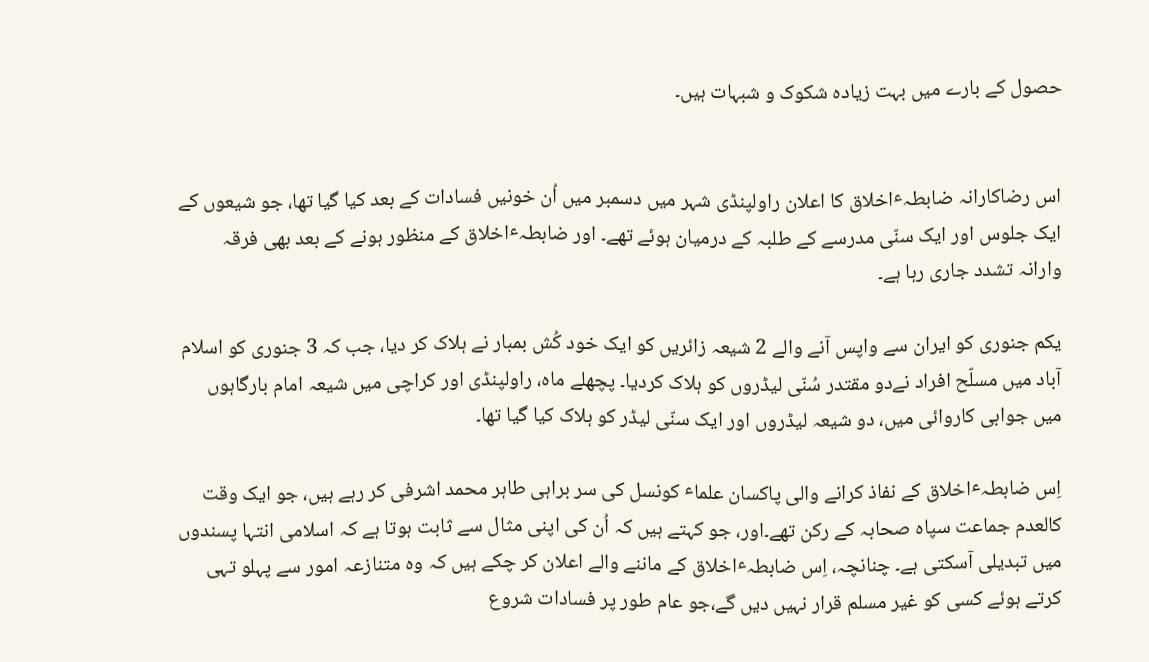حصول کے بارے میں بہت زیادہ شکوک و شبہات ہیں۔


اس رضاکارانہ ضابطہٴاخلاق کا اعلان راولپنڈی شہر میں دسمبر میں اُن خونیں فسادات کے بعد کیا گیا تھا، جو شیعوں کے ایک جلوس اور ایک سنّی مدرسے کے طلبہ کے درمیان ہوئے تھے۔ اور ضابطہٴاخلاق کے منظور ہونے کے بعد بھی فرقہ وارانہ تشدد جاری رہا ہے۔

یکم جنوری کو ایران سے واپس آنے والے 2 شیعہ زائریں کو ایک خود کُش بمبار نے ہلاک کر دیا، جب کہ 3 جنوری کو اسلام آباد میں مسلّح افراد نےدو مقتدر سُنّی لیڈروں کو ہلاک کردیا۔ پچھلے ماہ، راولپنڈی اور کراچی میں شیعہ امام بارگاہوں میں جوابی کاروائی میں، دو شیعہ لیڈروں اور ایک سنّی لیڈر کو ہلاک کیا گیا تھا۔

اِس ضابطہٴاخلاق کے نفاذ کرانے والی پاکسان علماٴ کونسل کی سر براہی طاہر محمد اشرفی کر رہے ہیں، جو ایک وقت کالعدم جماعت سپاہ صحابہ کے رکن تھے۔اور، جو کہتے ہیں کہ اُن کی اپنی مثال سے ثابت ہوتا ہے کہ اسلامی انتہا پسندوں میں تبدیلی آسکتی ہے۔ چنانچہ، اِس ضابطہٴاخلاق کے ماننے والے اعلان کر چکے ہیں کہ وہ متنازعہ امور سے پہلو تہی کرتے ہوئے کسی کو غیر مسلم قرار نہیں دیں گے،جو عام طور پر فسادات شروع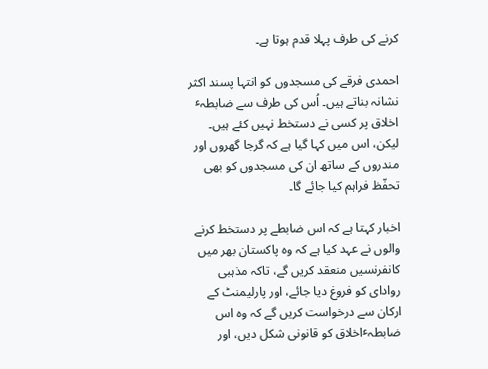کرنے کی طرف پہلا قدم ہوتا ہے۔

احمدی فرقے کی مسجدوں کو انتہا پسند اکثر نشانہ بناتے ہیں۔ اُس کی طرف سے ضابطہٴ اخلاق پر کسی نے دستخط نہیں کئے ہیں۔ لیکن، اس میں کہا گیا ہے کہ گرجا گھروں اور مندروں کے ساتھ ان کی مسجدوں کو بھی تحفّظ فراہم کیا جائے گا۔

اخبار کہتا ہے کہ اس ضابطے پر دستخط کرنے والوں نے عہد کیا ہے کہ وہ پاکستان بھر میں کانفرنسیں منعقد کریں گے، تاکہ مذہبی روادای کو فروغ دیا جائے، اور پارلیمنٹ کے ارکان سے درخواست کریں گے کہ وہ اس ضابطہٴاخلاق کو قانونی شکل دیں، اور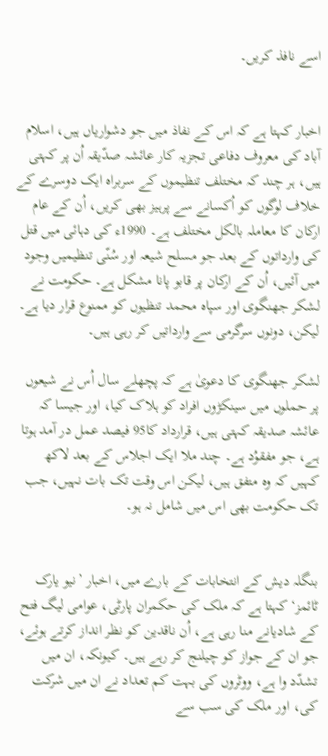اسے نافذ کریں۔


اخبار کہتا ہے کہ اس کے نفاذ میں جو دشواریاں ہیں، اسلام آباد کی معروف دفاعی تجزیہ کار عائشہ صدّیقہ اُن پر کہتی ہیں، ہر چند کہ مختلف تنظیموں کے سربراہ ایک دوسرے کے خلاف لوگوں کو اُکسانے سے پرہیز بھی کریں، اُن کے عام ارکان کا معاملہ بالکل مختلف ہے۔ 1990ء کی دہائی میں قتل کی وارداتوں کے بعد جو مسلح شیعہ اور سُنّی تنظیمیں وجود میں آئیں، اُن کے ارکان پر قابو پانا مشکل ہے۔ حکومت نے لشکر جھنگوی اور سپاہ محمد تنظیوں کو ممنوع قرار دیا ہے۔ لیکن، دونوں سرگرمی سے وارداتیں کر رہی ہیں۔

لشکر جھنگوی کا دعویٰ ہے کہ پچھلے سال اُس نے شیعوں پر حملوں میں سینکڑوں افراد کو ہلاک کیا، اور جیسا کہ عائشہ صدیقہ کہتی ہیں، قرارداد کا95 فیصد عمل در آمد ہوتا ہے، جو مفقوُد ہے۔ چند ملا ایک اجلاس کے بعد لاکھ کہیں کہ وہ متفق ہیں، لیکن اس وقت تک بات نہیں، جب تک حکومت بھی اس میں شامل نہ ہو۔


بنگلہ دیش کے انتخابات کے بارے میں، اخبار ’نیو یارک ٹائمز‘ کہتا ہے کہ ملک کی حکمران پارٹی، عوامی لیگ فتح کے شادیانے منا رہی ہے، اُن ناقدین کو نظر انداز کرتے ہوئے، جو ان کے جواز کو چیلنج کر رہے ہیں۔ کیونکہ، ان میں تشدّد وا ہے، ووٹروں کی بہت کم تعداد نے ان میں شرکت کی، اور ملک کی سب سے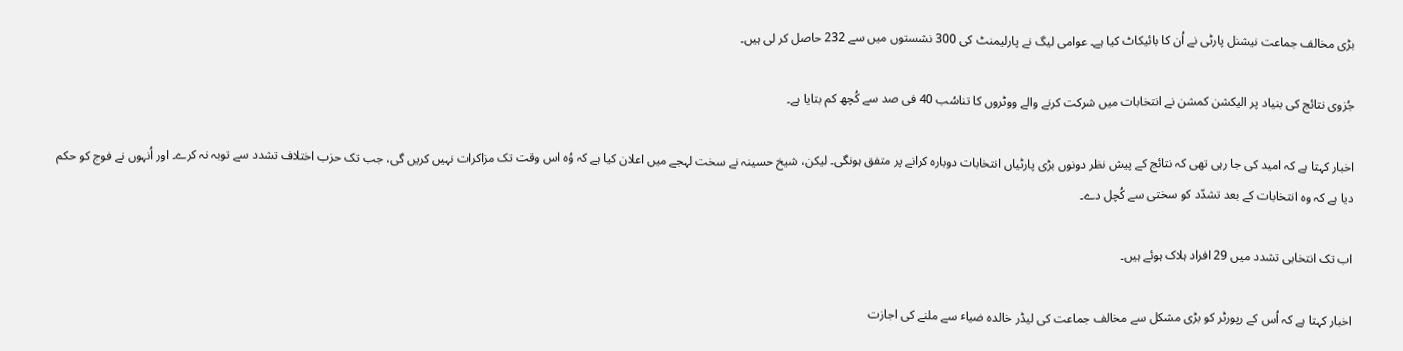بڑی مخالف جماعت نیشنل پارٹی نے اُن کا بائیکاٹ کیا ہے۔ عوامی لیگ نے پارلیمنٹ کی 300 نشستوں میں سے 232 حاصل کر لی ہیں۔

جُزوی نتائج کی بنیاد پر الیکشن کمشن نے انتخابات میں شرکت کرنے والے ووٹروں کا تناسُب 40 فی صد سے کُچھ کم بتایا ہے۔

اخبار کہتا ہے کہ امید کی جا رہی تھی کہ نتائج کے پیش نظر دونوں بڑی پارٹیاں انتخابات دوبارہ کرانے پر متفق ہونگی۔ لیکن، شیخ حسینہ نے سخت لہجے میں اعلان کیا ہے کہ وُہ اس وقت تک مزاکرات نہیں کریں گی، جب تک حزب اختلاف تشدد سے توبہ نہ کرے۔ اور اُنہوں نے فوج کو حکم دیا ہے کہ وہ انتخابات کے بعد تشدّد کو سختی سے کُچل دے۔

اب تک انتخابی تشدد میں 29 افراد ہلاک ہوئے ہیں۔

اخبار کہتا ہے کہ اُس کے رپورٹر کو بڑی مشکل سے مخالف جماعت کی لیڈر خالدہ ضیاٴ سے ملنے کی اجازت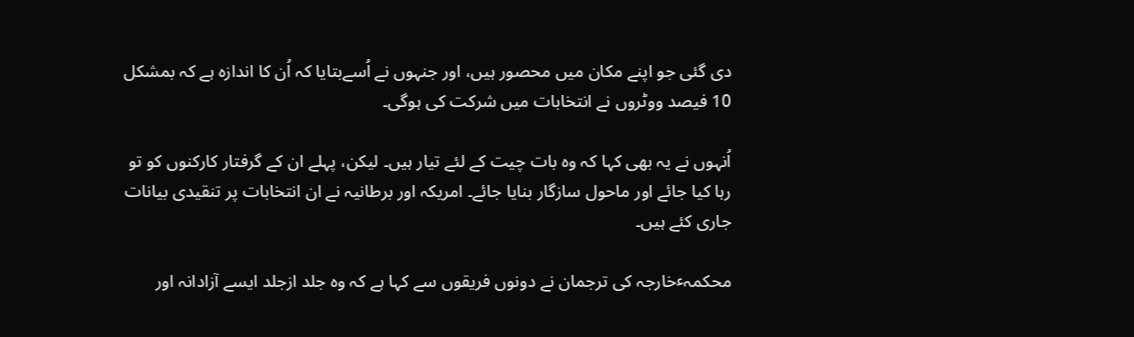دی گئی جو اپنے مکان میں محصور ہیں، اور جنہوں نے اُسےبتایا کہ اُن کا اندازہ ہے کہ بمشکل 10 فیصد ووٹروں نے انتخابات میں شرکت کی ہوگی۔

اُنہوں نے یہ بھی کہا کہ وہ بات چیت کے لئے تیار ہیں۔ لیکن، پہلے ان کے گرفتار کارکنوں کو تو رہا کیا جائے اور ماحول سازگار بنایا جائے۔ امریکہ اور برطانیہ نے ان انتخابات پر تنقیدی بیانات جاری کئے ہیں۔

محکمہٴخارجہ کی ترجمان نے دونوں فریقوں سے کہا ہے کہ وہ جلد ازجلد ایسے آزادانہ اور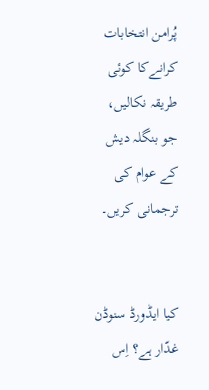پُرامن انتخابات کرانےکا کوئی طریقہ نکالیں، جو بنگلہ دیش کے عوام کی ترجمانی کریں۔


کیا ایڈورڈ سنوڈن غدّار ہے؟ اِس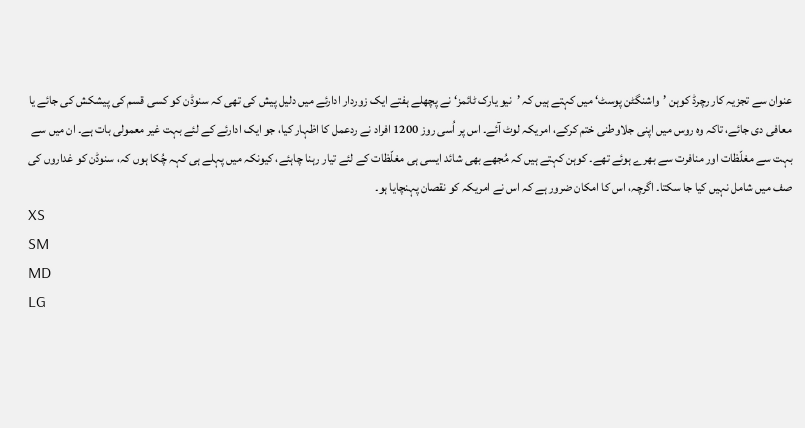عنوان سے تجزیہ کار رچرڈ کوہن ’واشنگٹن پوسٹ‘ میں کہتے ہیں کہ ’نیو یارک ٹائمز‘ نے پچھلے ہفتے ایک زوردار ادارئے میں دلیل پیش کی تھی کہ سنوڈن کو کسی قسم کی پیشکش کی جائے یا معافی دی جائے، تاکہ وہ روس میں اپنی جلاوطنی ختم کرکے، امریکہ لوٹ آئے۔ اس پر اُسی روز 1200 افراد نے ردعمل کا اظہار کیا، جو ایک ادارئے کے لئے بہت غیر معمولی بات ہے۔ ان میں سے بہت سے مغلّظات اور منافرت سے بھرے ہوئے تھے۔ کوہن کہتے ہیں کہ مُجھے بھی شائد ایسی ہی مغلّظات کے لئے تیار رہنا چاہئے، کیونکہ میں پہلے ہی کہہ چُکا ہوں کہ، سنوڈن کو غداروں کی صف میں شامل نہیں کیا جا سکتا۔ اگرچہ، اس کا امکان ضرور ہے کہ اس نے امریکہ کو نقصان پہنچایا ہو۔
XS
SM
MD
LG